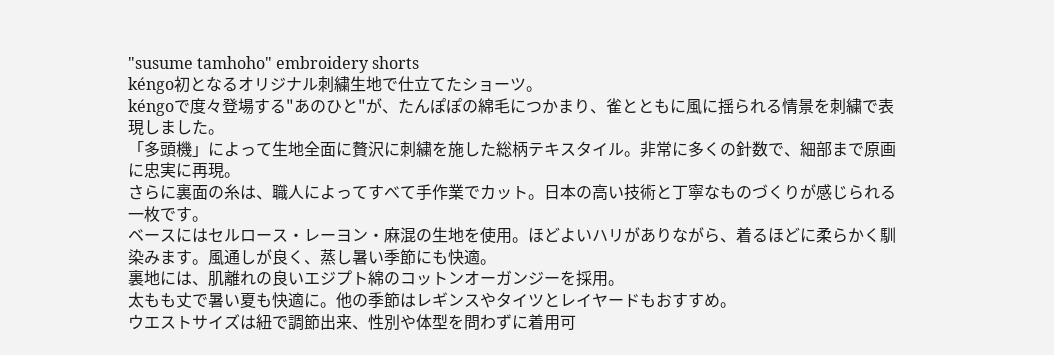"susume tamhoho" embroidery shorts
kéngo初となるオリジナル刺繍生地で仕立てたショーツ。
kéngoで度々登場する"あのひと"が、たんぽぽの綿毛につかまり、雀とともに風に揺られる情景を刺繍で表現しました。
「多頭機」によって生地全面に贅沢に刺繍を施した総柄テキスタイル。非常に多くの針数で、細部まで原画に忠実に再現。
さらに裏面の糸は、職人によってすべて手作業でカット。日本の高い技術と丁寧なものづくりが感じられる一枚です。
ベースにはセルロース・レーヨン・麻混の生地を使用。ほどよいハリがありながら、着るほどに柔らかく馴染みます。風通しが良く、蒸し暑い季節にも快適。
裏地には、肌離れの良いエジプト綿のコットンオーガンジーを採用。
太もも丈で暑い夏も快適に。他の季節はレギンスやタイツとレイヤードもおすすめ。
ウエストサイズは紐で調節出来、性別や体型を問わずに着用可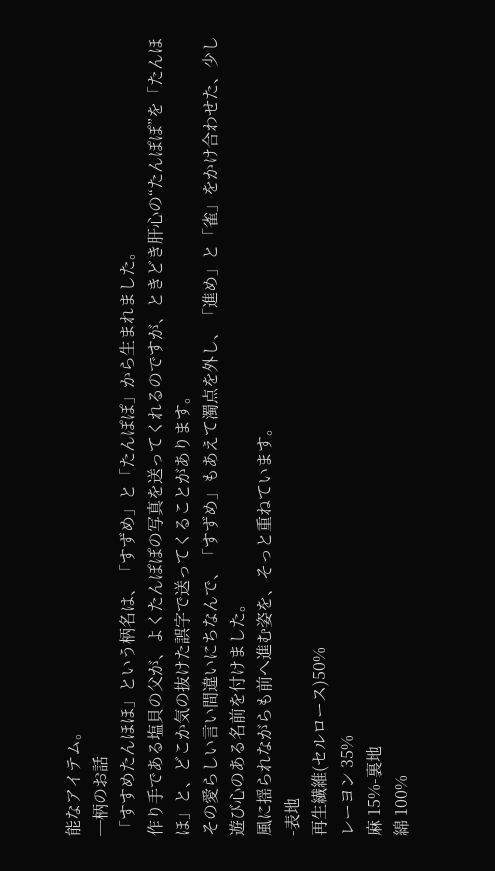能なアイテム。
─柄のお話
「すすめたんほほ」という柄名は、「すずめ」と「たんぽぽ」から生まれました。
作り手である塩貝の父が、よくたんぽぽの写真を送ってくれるのですが、ときどき肝心の“たんぽぽ”を「たんほほ」と、どこか気の抜けた誤字で送ってくることがあります。
その愛らしい言い間違いにちなんで、「すずめ」もあえて濁点を外し、「進め」と「雀」をかけ合わせた、少し遊び心のある名前を付けました。
風に揺られながらも前へ進む姿を、そっと重ねています。
-表地
再生繊維(セルロース)50%
レーヨン 35%
麻 15%-裏地
綿 100%